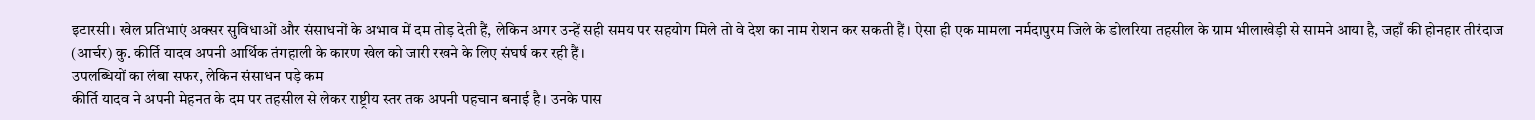इटारसी। खेल प्रतिभाएं अक्सर सुविधाओं और संसाधनों के अभाव में दम तोड़ देती हैं, लेकिन अगर उन्हें सही समय पर सहयोग मिले तो वे देश का नाम रोशन कर सकती हैं। ऐसा ही एक मामला नर्मदापुरम जिले के डोलरिया तहसील के ग्राम भीलाखेड़ी से सामने आया है, जहाँ की होनहार तीरंदाज (आर्चर) कु. कीर्ति यादव अपनी आर्थिक तंगहाली के कारण खेल को जारी रखने के लिए संघर्ष कर रही हैं।
उपलब्धियों का लंबा सफर, लेकिन संसाधन पड़े कम
कीर्ति यादव ने अपनी मेहनत के दम पर तहसील से लेकर राष्ट्रीय स्तर तक अपनी पहचान बनाई है। उनके पास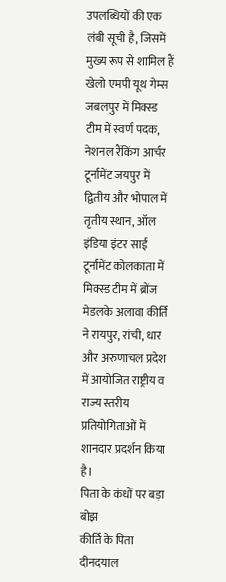उपलब्धियों की एक लंबी सूची है, जिसमें मुख्य रूप से शामिल हैं खेलो एमपी यूथ गेम्स जबलपुर में मिक्स्ड टीम में स्वर्ण पदक, नेशनल रैंकिंग आर्चर टूर्नामेंट जयपुर में द्वितीय और भोपाल में तृतीय स्थान, ऑल इंडिया इंटर साई टूर्नामेंट कोलकाता में मिक्स्ड टीम में ब्रोंज मेडलके अलावा कीर्ति ने रायपुर, रांची, धार और अरुणाचल प्रदेश में आयोजित राष्ट्रीय व राज्य स्तरीय प्रतियोगिताओं में शानदार प्रदर्शन किया है।
पिता के कंधों पर बड़ा बोझ
कीर्ति के पिता दीनदयाल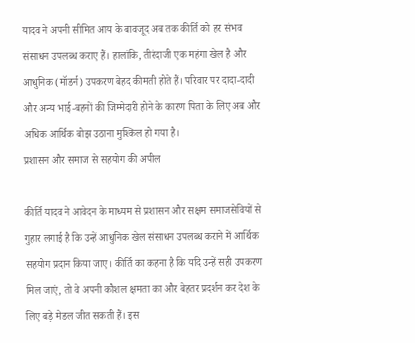यादव ने अपनी सीमित आय के बावजूद अब तक कीर्ति को हर संभव संसाधन उपलब्ध कराए हैं। हालांकि, तीरंदाजी एक महंगा खेल है और आधुनिक (मॉडर्न) उपकरण बेहद कीमती होते हैं। परिवार पर दादा-दादी और अन्य भाई-बहनों की जिम्मेदारी होने के कारण पिता के लिए अब और अधिक आर्थिक बोझ उठाना मुश्किल हो गया है।
प्रशासन और समाज से सहयोग की अपील

कीर्ति यादव ने आवेदन के माध्यम से प्रशासन और सक्षम समाजसेवियों से गुहार लगाई है कि उन्हें आधुनिक खेल संसाधन उपलब्ध कराने में आर्थिक सहयोग प्रदान किया जाए। कीर्ति का कहना है कि यदि उन्हें सही उपकरण मिल जाएं, तो वे अपनी कौशल क्षमता का और बेहतर प्रदर्शन कर देश के लिए बड़े मेडल जीत सकती हैं। इस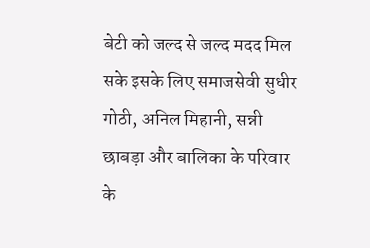बेटी को जल्द से जल्द मदद मिल सके इसके लिए समाजसेवी सुधीर गोठी, अनिल मिहानी, सन्नी छाबड़ा और बालिका के परिवार के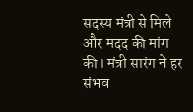सदस्य मंत्री से मिले और मदद की मांग की। मंत्री सारंग ने हर संभव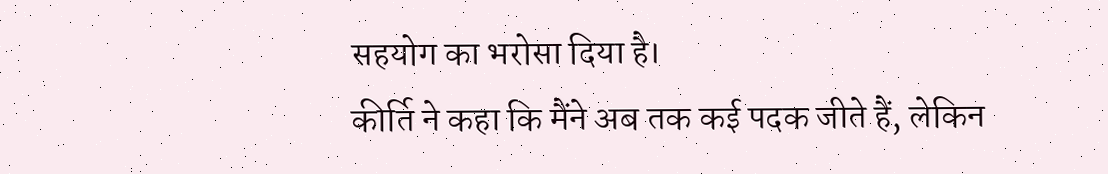सहयोग का भरोसा दिया है।
कीर्ति ने कहा कि मैंने अब तक कई पदक जीते हैं, लेकिन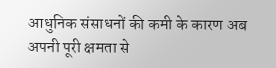आधुनिक संसाधनों की कमी के कारण अब अपनी पूरी क्षमता से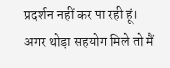प्रदर्शन नहीं कर पा रही हूं। अगर थोड़ा सहयोग मिले तो मैं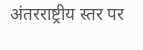अंतरराष्ट्रीय स्तर पर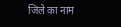जिले का नाम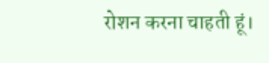रोशन करना चाहती हूं।